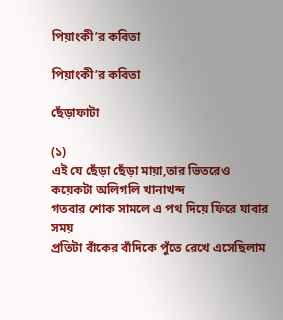পিয়াংকী’র কবিতা

পিয়াংকী’র কবিতা

ছেঁড়াফাটা

(১)
এই যে ছেঁড়া ছেঁড়া মায়া,তার ভিতরেও কয়েকটা অলিগলি খানাখন্দ
গতবার শোক সামলে এ পথ দিয়ে ফিরে যাবার সময়
প্রতিটা বাঁকের বাঁদিকে পুঁতে রেখে এসেছিলাম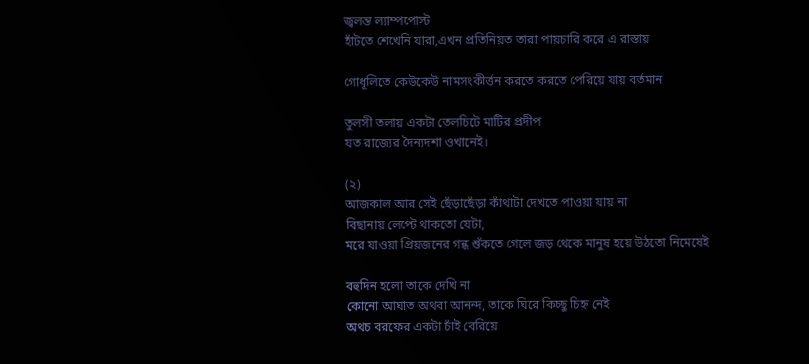জ্বলন্ত ল্যাম্পপোস্ট
হাঁটতে শেখেনি যারা,এখন প্রতিনিয়ত তারা পায়চারি করে এ রাস্তায়

গোধূলিতে কেউকেউ নামসংকীর্ত্তন করতে করতে পেরিয়ে যায় বর্তমান

তুলসী তলায় একটা তেলচিটে মাটির প্রদীপ
যত রাজ্যের দৈন্যদশা ওখানেই।

(২)
আজকাল আর সেই ছেঁড়াছেঁড়া কাঁথাটা দেখতে পাওয়া যায় না
বিছানায় লেপ্টে থাকতো যেটা,
মরে যাওয়া প্রিয়জনের গন্ধ শুঁকতে গেলে জড় থেকে মানুষ হয়ে উঠতো নিমেষেই

বহুদিন হলো তাকে দেখি না
কোনো আঘাত অথবা আনন্দ, তাকে ঘিরে কিচ্ছু চিহ্ন নেই
অথচ বরফের একটা চাঁই বেরিয়ে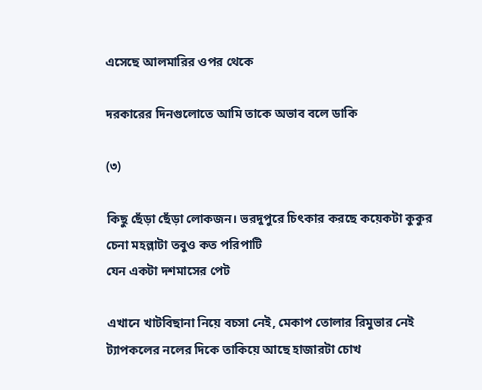এসেছে আলমারির ওপর থেকে

দরকারের দিনগুলোতে আমি তাকে অভাব বলে ডাকি

(৩)

কিছু ছেঁড়া ছেঁড়া লোকজন। ভরদুপুরে চিৎকার করছে কয়েকটা কুকুর
চেনা মহল্লাটা তবুও কত পরিপাটি
যেন একটা দশমাসের পেট

এখানে খাটবিছানা নিয়ে বচসা নেই, মেকাপ তোলার রিমুভার নেই
ট্যাপকলের নলের দিকে তাকিয়ে আছে হাজারটা চোখ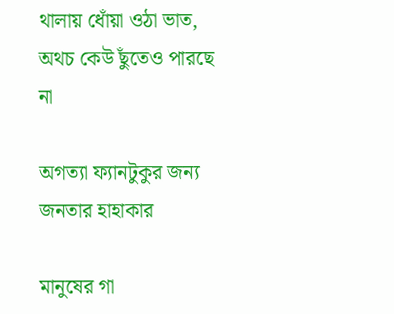থালায় ধোঁয়া ওঠা ভাত,
অথচ কেউ ছুঁতেও পারছে না

অগত্যা ফ্যানটুকুর জন্য জনতার হাহাকার

মানুষের গা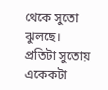থেকে সুতো ঝুলছে।
প্রতিটা সুতোয় একেকটা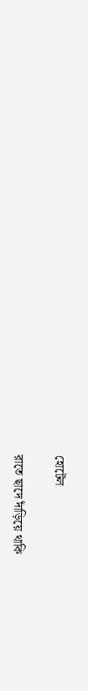হোটেল

রাতে ছাদে দাঁড়িয়ে থাকি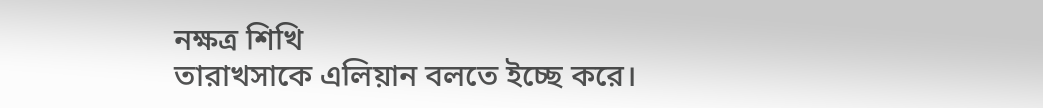নক্ষত্র শিখি
তারাখসাকে এলিয়ান বলতে ইচ্ছে করে।